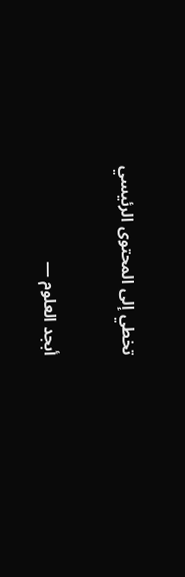تخطي إلى المحتوى الرئيسي

أبجد العلوم —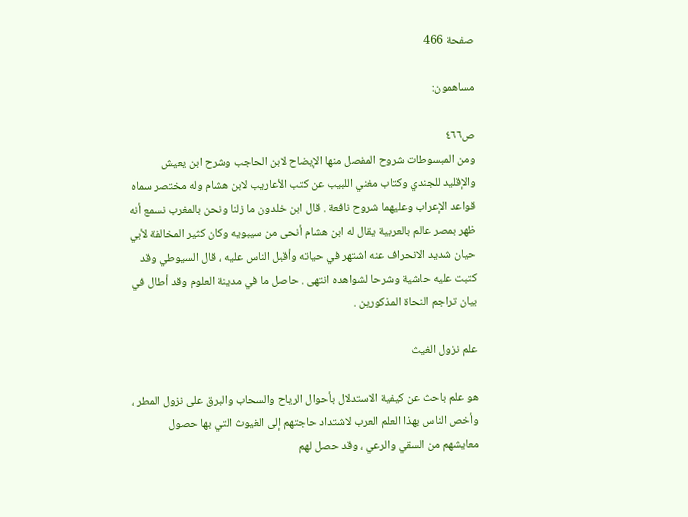صفحة 466

مساهمون:

ص٤٦٦
ومن المبسوطات شروح المفصل منها الإيضاح لابن الحاجب وشرح ابن يعيش والإقليد للجندي وكتاب مغني اللبيب عن كتب الأعاريب لابن هشام وله مختصر سماه قواعد الإعراب وعليهما شروح نافعة . قال ابن خلدون ما زلنا ونحن بالمغرب نسمع أنه ظهر بمصر عالم بالعربية يقال له ابن هشام أنحى من سيبويه وكان كثير المخالفة لأبي حيان شديد الانحراف عنه اشتهر في حياته وأقبل الناس عليه ، قال السيوطي وقد كتبت عليه حاشية وشرحا لشواهده انتهى . حاصل ما في مدينة العلوم وقد أطال في بيان تراجم النحاة المذكورين .

علم نزول الغيث

هو علم باحث عن كيفية الاستدلال بأحوال الرياح والسحاب والبرق على نزول المطر ، وأخص الناس بهذا العلم العرب لاشتداد حاجتهم إلى الغيوث التي بها حصول معايشهم من السقي والرعي ، وقد حصل لهم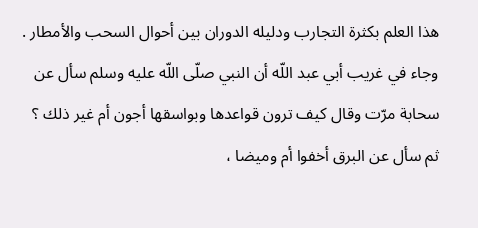هذا العلم بكثرة التجارب ودليله الدوران بين أحوال السحب والأمطار . وجاء في غريب أبي عبد اللّه أن النبي صلّى اللّه عليه وسلم سأل عن سحابة مرّت وقال كيف ترون قواعدها وبواسقها أجون أم غير ذلك ؟ ثم سأل عن البرق أخفوا أم وميضا ،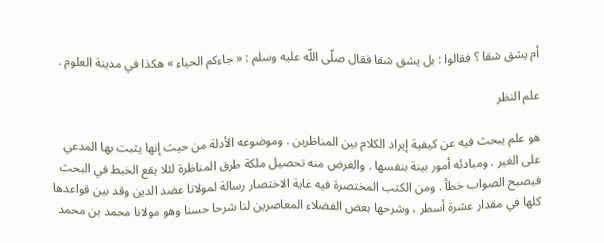أم يشق شقا ؟ فقالوا : بل يشق شقا فقال صلّى اللّه عليه وسلم : « جاءكم الحياء » هكذا في مدينة العلوم .

علم النظر

هو علم يبحث فيه عن كيفية إيراد الكلام بين المناظرين . وموضوعه الأدلة من حيث إنها يثبت بها المدعي على الغير . ومبادئه أمور بينة بنفسها . والغرض منه تحصيل ملكة طرق المناظرة لئلا يقع الخبط في البحث فيصبح الصواب خطأ . ومن الكتب المختصرة فيه غاية الاختصار رسالة لمولانا عضد الدين وقد بين قواعدها كلها في مقدار عشرة أسطر ، وشرحها بعض الفضلاء المعاصرين لنا شرحا حسنا وهو مولانا محمد بن محمد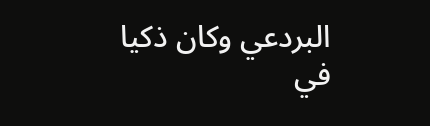البردعي وكان ذكيا في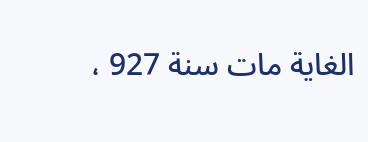الغاية مات سنة 927 ،